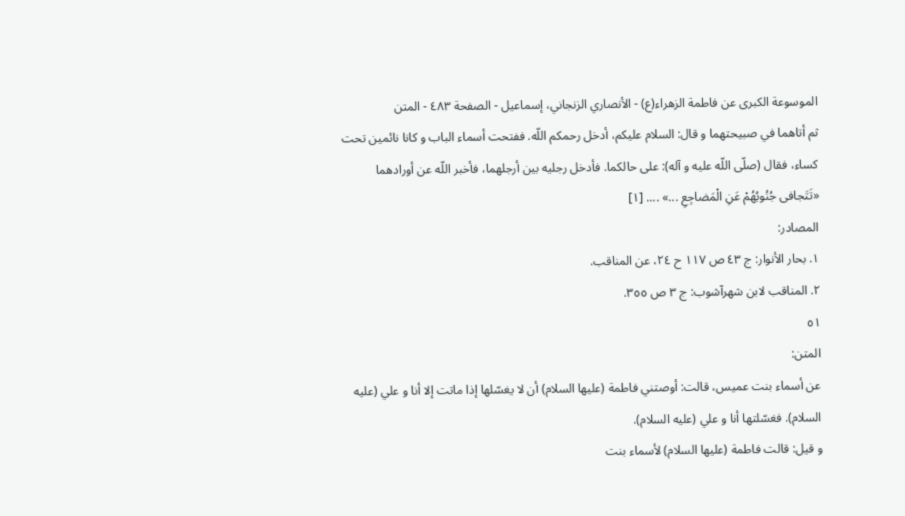الموسوعة الكبرى عن فاطمة الزهراء(ع) - الأنصاري الزنجاني، إسماعيل - الصفحة ٤٨٣ - المتن
ثم أتاهما في صبيحتهما و قال: السلام عليكم، أدخل رحمكم اللّه. ففتحت أسماء الباب و كانا نائمين تحت كساء، فقال (صلّى اللّه عليه و آله): على حالكما. فأدخل رجليه بين أرجلهما، فأخبر اللّه عن أورادهما «تَتَجافى جُنُوبُهُمْ عَنِ الْمَضاجِعِ ...» .... [١]
المصادر:
١. بحار الأنوار: ج ٤٣ ص ١١٧ ح ٢٤، عن المناقب.
٢. المناقب لابن شهرآشوب: ج ٣ ص ٣٥٥.
٥١
المتن:
عن أسماء بنت عميس، قالت: أوصتني فاطمة (عليها السلام) أن لا يغسّلها إذا ماتت إلا أنا و علي (عليه السلام). فغسّلتها أنا و علي (عليه السلام).
و قيل: قالت فاطمة (عليها السلام) لأسماء بنت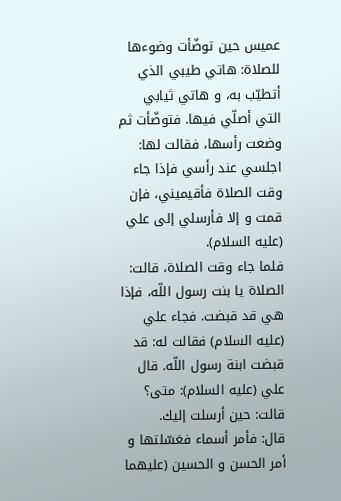عميس حين توضّأت وضوءها للصلاة: هاتي طيبي الذي أتطيّب به، و هاتي ثيابي التي أصلّي فيها. فتوضّأت ثم وضعت رأسها، فقالت لها: اجلسي عند رأسي فإذا جاء وقت الصلاة فأقيميني، فإن قمت و إلا فأرسلي إلى علي (عليه السلام).
فلما جاء وقت الصلاة، قالت: الصلاة يا بنت رسول اللّه، فإذا هي قد قبضت. فجاء علي (عليه السلام) فقالت له: قد قبضت ابنة رسول اللّه. قال علي (عليه السلام): متى؟ قالت: حين أرسلت إليك.
قال: فأمر أسماء فغسّلتها و أمر الحسن و الحسين (عليهما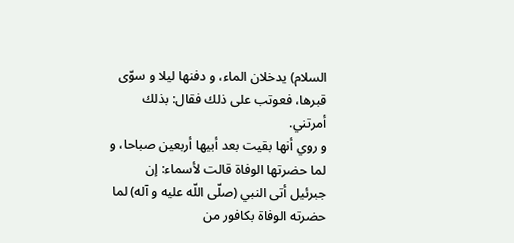السلام) يدخلان الماء، و دفنها ليلا و سوّى قبرها، فعوتب على ذلك فقال: بذلك أمرتني.
و روي أنها بقيت بعد أبيها أربعين صباحا، و لما حضرتها الوفاة قالت لأسماء: إن جبرئيل أتى النبي (صلّى اللّه عليه و آله) لما حضرته الوفاة بكافور من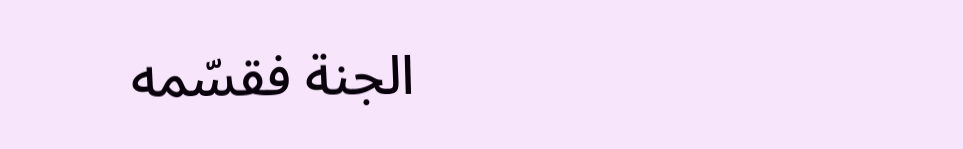الجنة فقسّمه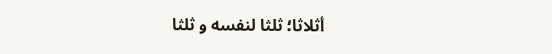أثلاثا؛ ثلثا لنفسه و ثلثا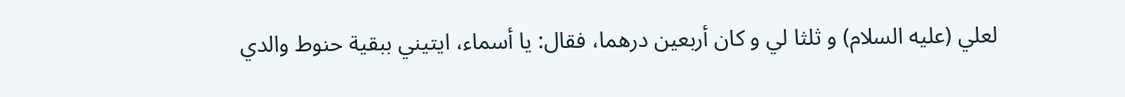لعلي (عليه السلام) و ثلثا لي و كان أربعين درهما، فقال: يا أسماء، ايتيني ببقية حنوط والدي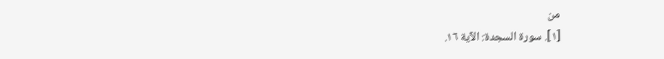من
[١]. سورة السجدة: الآية ١٦.